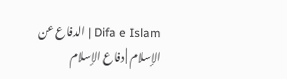Difa e Islam | الدفاع عن الإسلام | دفاع الإسلام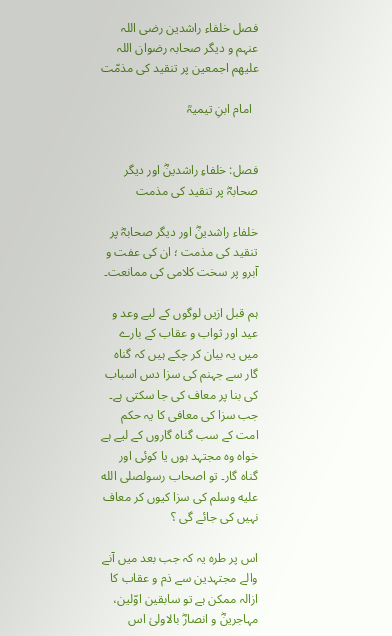فصل خلفاء راشدین رضی اللہ عنہم و دیگر صحابہ رضوان اللہ علیھم اجمعین پر تنقید کی مذمّت

  امام ابنِ تیمیہؒ


فصل: خلفاءِ راشدینؓ اور دیگر صحابہؓ پر تنقید کی مذمت

خلفاء راشدینؓ اور دیگر صحابہؓ پر تنقید کی مذمت ؛ ان کی عفت و آبرو پر سخت کلامی کی ممانعت۔

ہم قبل ازیں لوگوں کے لیے وعد و عید اور ثواب و عقاب کے بارے میں یہ بیان کر چکے ہیں کہ گناہ گار سے جہنم کی سزا دس اسباب کی بنا پر معاف کی جا سکتی ہے۔ جب سزا کی معافی کا یہ حکم امت کے سب گناہ گاروں کے لیے ہے خواہ وہ مجتہد ہوں یا کوئی اور گناہ گار۔ تو اصحاب رسولصلى الله عليه وسلم کی سزا کیوں کر معاف نہیں کی جائے گی ؟

اس پر طرہ یہ کہ جب بعد میں آنے والے مجتہدین سے ذم و عقاب کا ازالہ ممکن ہے تو سابقین اوّلین، مہاجرینؓ و انصارؓ بالاولیٰ اس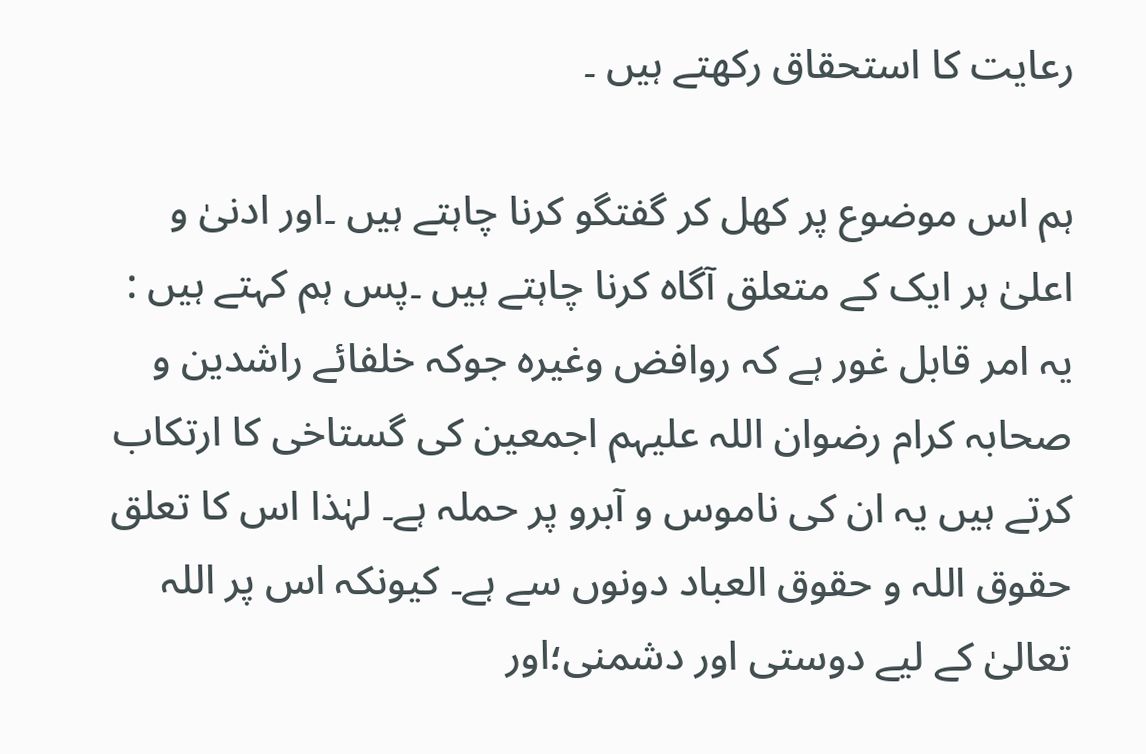رعایت کا استحقاق رکھتے ہیں ۔

ہم اس موضوع پر کھل کر گفتگو کرنا چاہتے ہیں ۔اور ادنیٰ و اعلیٰ ہر ایک کے متعلق آگاہ کرنا چاہتے ہیں ۔پس ہم کہتے ہیں : یہ امر قابل غور ہے کہ روافض وغیرہ جوکہ خلفائے راشدین و صحابہ کرام رضوان اللہ علیہم اجمعین کی گستاخی کا ارتکاب کرتے ہیں یہ ان کی ناموس و آبرو پر حملہ ہے۔ لہٰذا اس کا تعلق حقوق اللہ و حقوق العباد دونوں سے ہے۔ کیونکہ اس پر اللہ تعالیٰ کے لیے دوستی اور دشمنی؛اور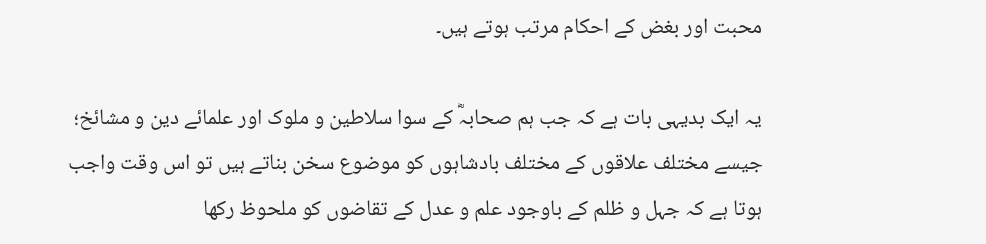محبت اور بغض کے احکام مرتب ہوتے ہیں۔

یہ ایک بدیہی بات ہے کہ جب ہم صحابہؓ کے سوا سلاطین و ملوک اور علمائے دین و مشائخ؛ جیسے مختلف علاقوں کے مختلف بادشاہوں کو موضوع سخن بناتے ہیں تو اس وقت واجب ہوتا ہے کہ جہل و ظلم کے باوجود علم و عدل کے تقاضوں کو ملحوظ رکھا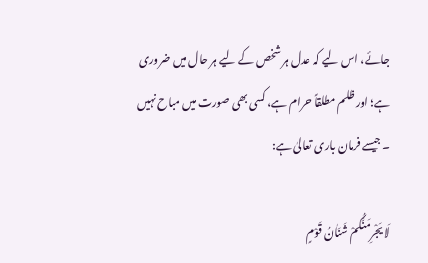جائے، اس لیے کہ عدل ہر شخص کے لیے ہر حال میں ضروری ہے؛ اور ظلم مطلقاً حرام ہے، کسی بھی صورت میں مباح نہیں ۔ جیسے فرمان باری تعالیٰ ہے:

لَا یَجْرِمَنَّکُمْ شَنَاٰنُ قَوْمٍ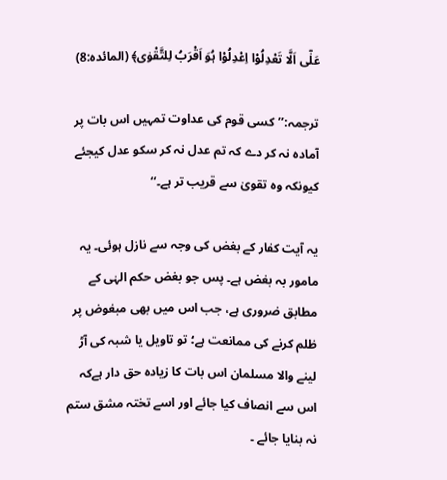عَلٰٓی اَلَّا تَعْدِلُوْا اِعْدِلُوْا ہُوَ اَقْرَبُ لِلتَّقْوٰی﴾ (المائدہ:8)

ترجمہ:’’کسی قوم کی عداوت تمہیں اس بات پر آمادہ نہ کر دے کہ تم عدل نہ کر سکو عدل کیجئے کیونکہ وہ تقویٰ سے قریب تر ہے۔‘‘

یہ آیت کفار کے بغض کی وجہ سے نازل ہوئی۔ یہ مامور بہ بغض ہے۔ پس جو بغض حکم الہٰی کے مطابق ضروری ہے، جب اس میں بھی مبغوض پر ظلم کرنے کی ممانعت ہے؛ تو تاویل یا شبہ کی آڑ لینے والا مسلمان اس بات کا زیادہ حق دار ہےکہ اس سے انصاف کیا جائے اور اسے تختہ مشق ستم نہ بنایا جائے ۔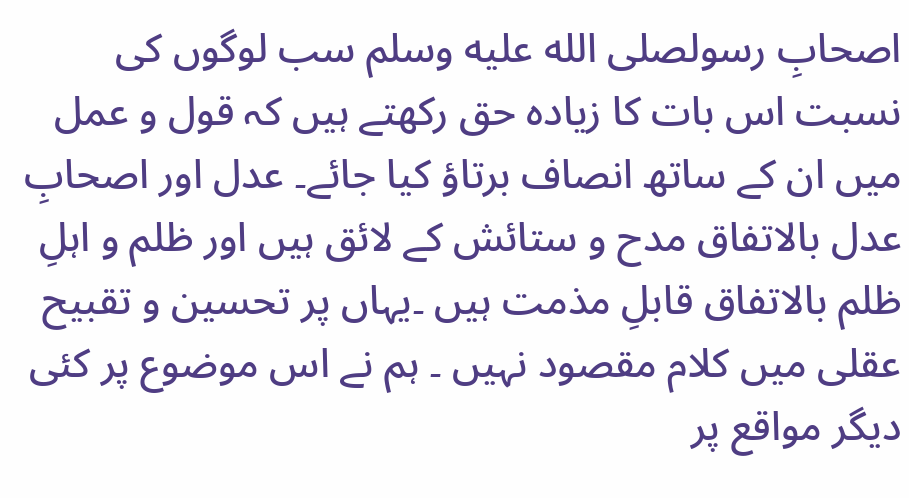اصحابِ رسولصلى الله عليه وسلم سب لوگوں کی نسبت اس بات کا زیادہ حق رکھتے ہیں کہ قول و عمل میں ان کے ساتھ انصاف برتاؤ کیا جائے۔ عدل اور اصحابِ عدل بالاتفاق مدح و ستائش کے لائق ہیں اور ظلم و اہلِ ظلم بالاتفاق قابلِ مذمت ہیں ۔یہاں پر تحسین و تقبیح عقلی میں کلام مقصود نہیں ۔ ہم نے اس موضوع پر کئی دیگر مواقع پر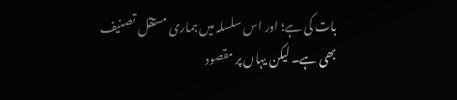بات کی ہے؛ اور اس سلسلہ میں ہماری مستقل تصنیف بھی ہے۔ لیکن یہاں پر مقصود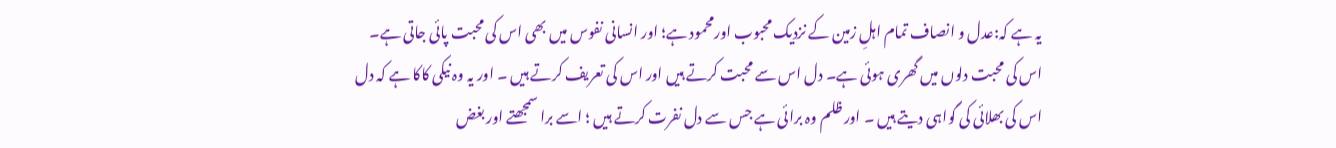یہ ہے کہ:عدل و انصاف تمام اہلِ زمین کے نزدیک محبوب اورمحمود ہے؛ اور انسانی نفوس میں بھی اس کی محبت پائی جاتی ہے۔ اس کی محبت دلوں میں گھری ہوئی ہے۔ دل اس سے محبت کرتے ہیں اور اس کی تعریف کرتے ہیں ۔ اور یہ وہ نیکی کاکا ہے کہ دل اس کی بھلائی کی گواہی دیتے ہیں ۔ اور ظلم وہ برائی ہے جس سے دل نفرت کرتے ہیں ؛ اسے برا سمجھتے اور بغض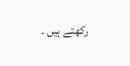رکھتے ہیں ۔